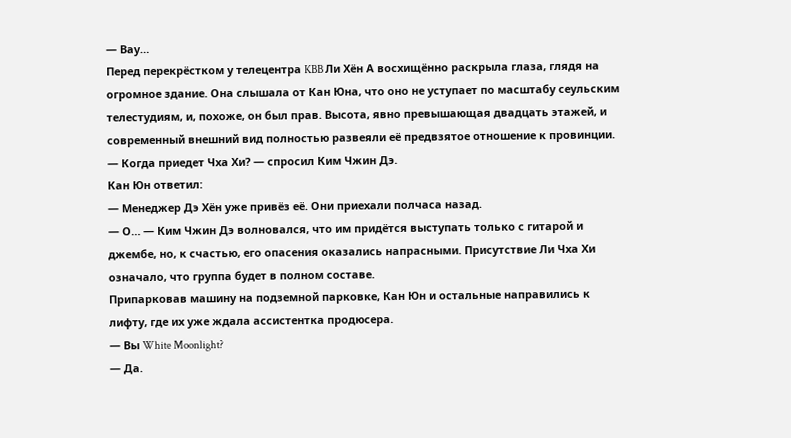— Вау…
Перед перекрёстком у телецентра KBB Ли Хён А восхищённо раскрыла глаза, глядя на огромное здание. Она слышала от Кан Юна, что оно не уступает по масштабу сеульским телестудиям, и, похоже, он был прав. Высота, явно превышающая двадцать этажей, и современный внешний вид полностью развеяли её предвзятое отношение к провинции.
— Когда приедет Чха Хи? — спросил Ким Чжин Дэ.
Кан Юн ответил:
— Менеджер Дэ Хён уже привёз её. Они приехали полчаса назад.
— О… — Ким Чжин Дэ волновался, что им придётся выступать только с гитарой и джембе, но, к счастью, его опасения оказались напрасными. Присутствие Ли Чха Хи означало, что группа будет в полном составе.
Припарковав машину на подземной парковке, Кан Юн и остальные направились к лифту, где их уже ждала ассистентка продюсера.
— Вы White Moonlight?
— Да.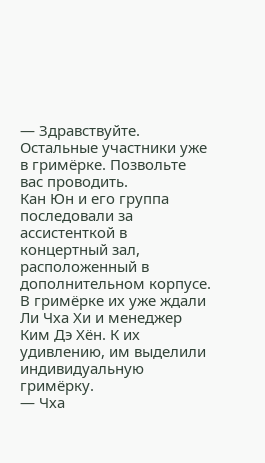— Здравствуйте. Остальные участники уже в гримёрке. Позвольте вас проводить.
Кан Юн и его группа последовали за ассистенткой в концертный зал, расположенный в дополнительном корпусе. В гримёрке их уже ждали Ли Чха Хи и менеджер Ким Дэ Хён. К их удивлению, им выделили индивидуальную гримёрку.
— Чха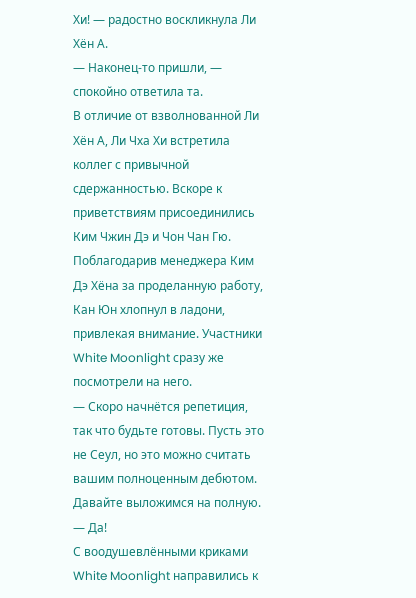Хи! — радостно воскликнула Ли Хён А.
— Наконец-то пришли, — спокойно ответила та.
В отличие от взволнованной Ли Хён А, Ли Чха Хи встретила коллег с привычной сдержанностью. Вскоре к приветствиям присоединились Ким Чжин Дэ и Чон Чан Гю.
Поблагодарив менеджера Ким Дэ Хёна за проделанную работу, Кан Юн хлопнул в ладони, привлекая внимание. Участники White Moonlight сразу же посмотрели на него.
— Скоро начнётся репетиция, так что будьте готовы. Пусть это не Сеул, но это можно считать вашим полноценным дебютом. Давайте выложимся на полную.
— Да!
С воодушевлёнными криками White Moonlight направились к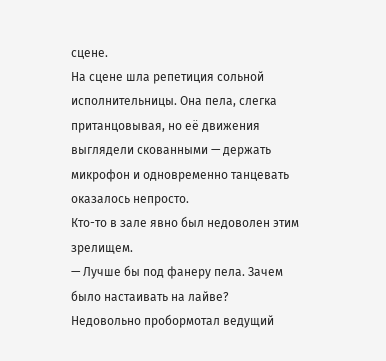сцене.
На сцене шла репетиция сольной исполнительницы. Она пела, слегка пританцовывая, но её движения выглядели скованными — держать микрофон и одновременно танцевать оказалось непросто.
Кто-то в зале явно был недоволен этим зрелищем.
— Лучше бы под фанеру пела. Зачем было настаивать на лайве?
Недовольно пробормотал ведущий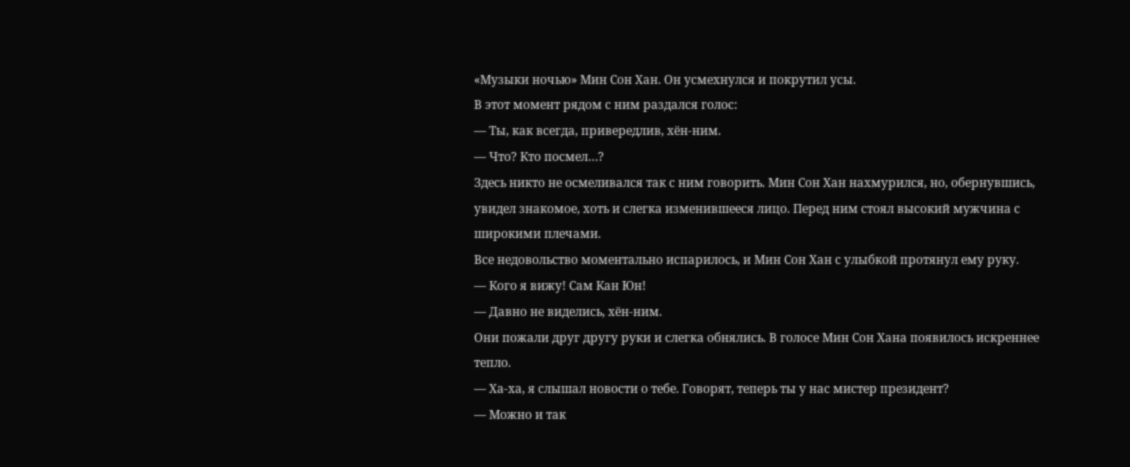«Музыки ночью» Мин Сон Хан. Он усмехнулся и покрутил усы.
В этот момент рядом с ним раздался голос:
— Ты, как всегда, привередлив, хён-ним.
— Что? Кто посмел…?
Здесь никто не осмеливался так с ним говорить. Мин Сон Хан нахмурился, но, обернувшись, увидел знакомое, хоть и слегка изменившееся лицо. Перед ним стоял высокий мужчина с широкими плечами.
Все недовольство моментально испарилось, и Мин Сон Хан с улыбкой протянул ему руку.
— Кого я вижу! Сам Кан Юн!
— Давно не виделись, хён-ним.
Они пожали друг другу руки и слегка обнялись. В голосе Мин Сон Хана появилось искреннее тепло.
— Ха-ха, я слышал новости о тебе. Говорят, теперь ты у нас мистер президент?
— Можно и так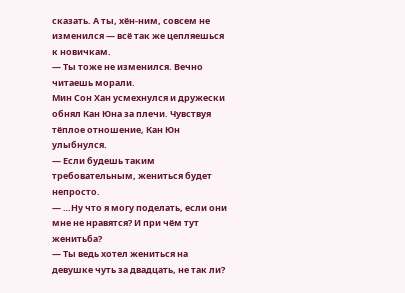сказать. А ты, хён-ним, совсем не изменился — всё так же цепляешься к новичкам.
— Ты тоже не изменился. Вечно читаешь морали.
Мин Сон Хан усмехнулся и дружески обнял Кан Юна за плечи. Чувствуя тёплое отношение, Кан Юн улыбнулся.
— Если будешь таким требовательным, жениться будет непросто.
— …Ну что я могу поделать, если они мне не нравятся? И при чём тут женитьба?
— Ты ведь хотел жениться на девушке чуть за двадцать, не так ли?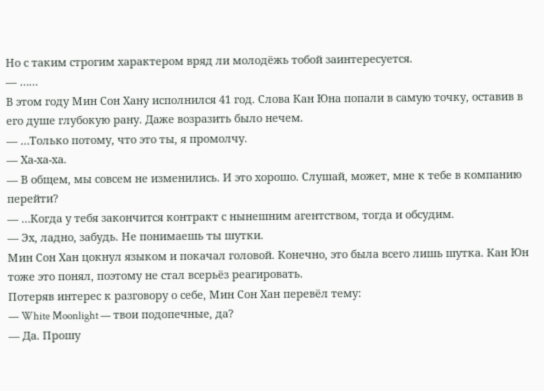Но с таким строгим характером вряд ли молодёжь тобой заинтересуется.
— ……
В этом году Мин Сон Хану исполнился 41 год. Слова Кан Юна попали в самую точку, оставив в его душе глубокую рану. Даже возразить было нечем.
— …Только потому, что это ты, я промолчу.
— Ха-ха-ха.
— В общем, мы совсем не изменились. И это хорошо. Слушай, может, мне к тебе в компанию перейти?
— …Когда у тебя закончится контракт с нынешним агентством, тогда и обсудим.
— Эх, ладно, забудь. Не понимаешь ты шутки.
Мин Сон Хан цокнул языком и покачал головой. Конечно, это была всего лишь шутка. Кан Юн тоже это понял, поэтому не стал всерьёз реагировать.
Потеряв интерес к разговору о себе, Мин Сон Хан перевёл тему:
— White Moonlight — твои подопечные, да?
— Да. Прошу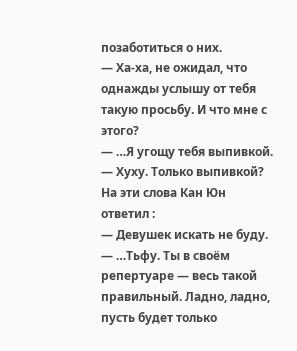позаботиться о них.
— Ха-ха, не ожидал, что однажды услышу от тебя такую просьбу. И что мне с этого?
— …Я угощу тебя выпивкой.
— Хуху. Только выпивкой?
На эти слова Кан Юн ответил :
— Девушек искать не буду.
— …Тьфу. Ты в своём репертуаре — весь такой правильный. Ладно, ладно, пусть будет только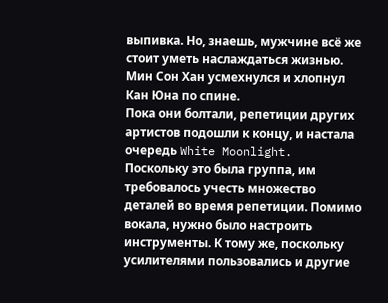выпивка. Но, знаешь, мужчине всё же стоит уметь наслаждаться жизнью.
Мин Сон Хан усмехнулся и хлопнул Кан Юна по спине.
Пока они болтали, репетиции других артистов подошли к концу, и настала очередь White Moonlight.
Поскольку это была группа, им требовалось учесть множество деталей во время репетиции. Помимо вокала, нужно было настроить инструменты. К тому же, поскольку усилителями пользовались и другие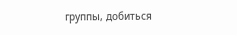группы, добиться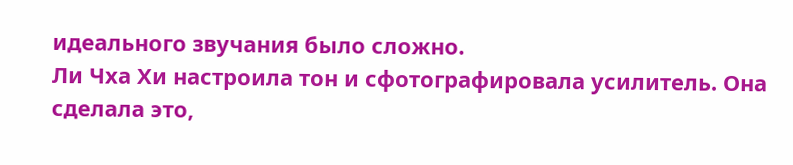идеального звучания было сложно.
Ли Чха Хи настроила тон и сфотографировала усилитель. Она сделала это,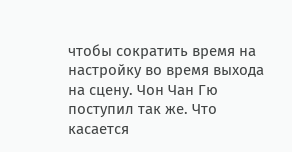чтобы сократить время на настройку во время выхода на сцену. Чон Чан Гю поступил так же. Что касается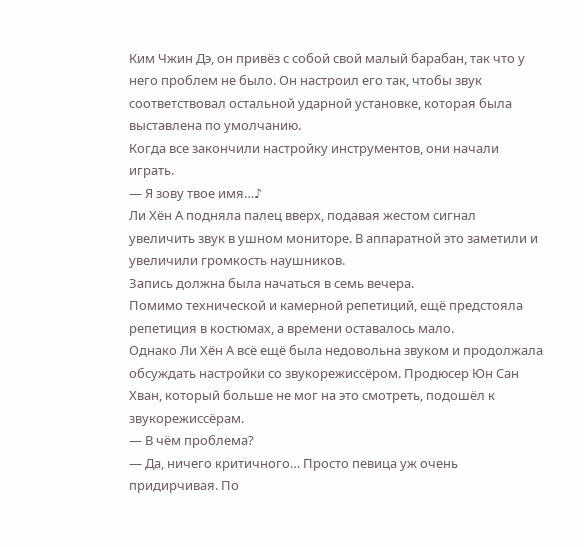Ким Чжин Дэ, он привёз с собой свой малый барабан, так что у него проблем не было. Он настроил его так, чтобы звук соответствовал остальной ударной установке, которая была выставлена по умолчанию.
Когда все закончили настройку инструментов, они начали играть.
— Я зову твое имя…♪
Ли Хён А подняла палец вверх, подавая жестом сигнал увеличить звук в ушном мониторе. В аппаратной это заметили и увеличили громкость наушников.
Запись должна была начаться в семь вечера.
Помимо технической и камерной репетиций, ещё предстояла репетиция в костюмах, а времени оставалось мало.
Однако Ли Хён А всё ещё была недовольна звуком и продолжала обсуждать настройки со звукорежиссёром. Продюсер Юн Сан Хван, который больше не мог на это смотреть, подошёл к звукорежиссёрам.
— В чём проблема?
— Да, ничего критичного… Просто певица уж очень придирчивая. По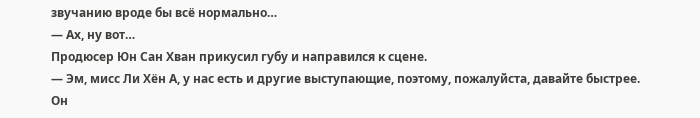звучанию вроде бы всё нормально…
— Ах, ну вот…
Продюсер Юн Сан Хван прикусил губу и направился к сцене.
— Эм, мисс Ли Хён А, у нас есть и другие выступающие, поэтому, пожалуйста, давайте быстрее.
Он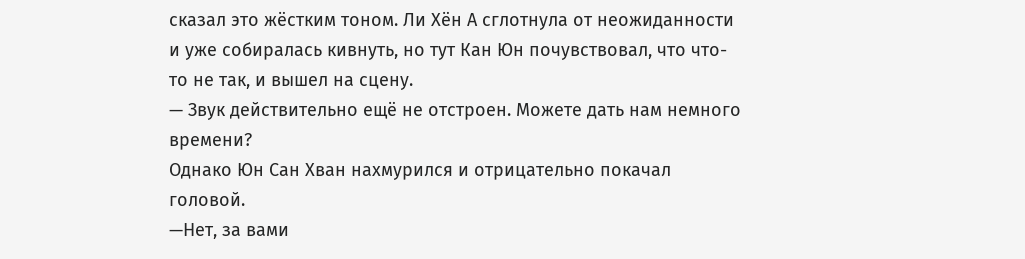сказал это жёстким тоном. Ли Хён А сглотнула от неожиданности и уже собиралась кивнуть, но тут Кан Юн почувствовал, что что-то не так, и вышел на сцену.
— Звук действительно ещё не отстроен. Можете дать нам немного времени?
Однако Юн Сан Хван нахмурился и отрицательно покачал головой.
—Нет, за вами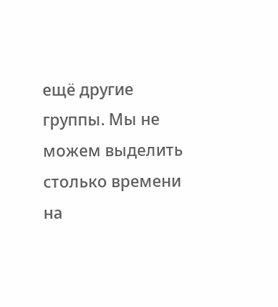ещё другие группы. Мы не можем выделить столько времени на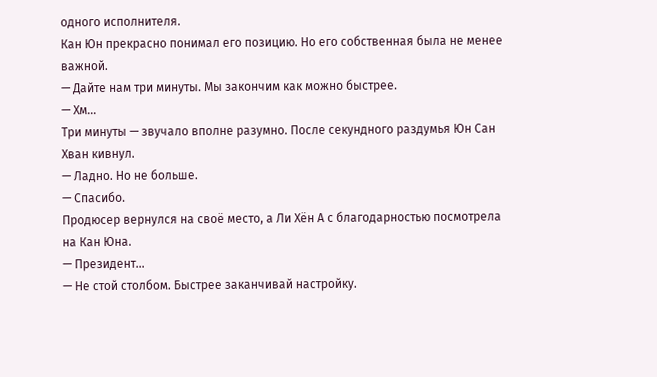одного исполнителя.
Кан Юн прекрасно понимал его позицию. Но его собственная была не менее важной.
— Дайте нам три минуты. Мы закончим как можно быстрее.
— Хм…
Три минуты — звучало вполне разумно. После секундного раздумья Юн Сан Хван кивнул.
— Ладно. Но не больше.
— Спасибо.
Продюсер вернулся на своё место, а Ли Хён А с благодарностью посмотрела на Кан Юна.
— Президент…
— Не стой столбом. Быстрее заканчивай настройку.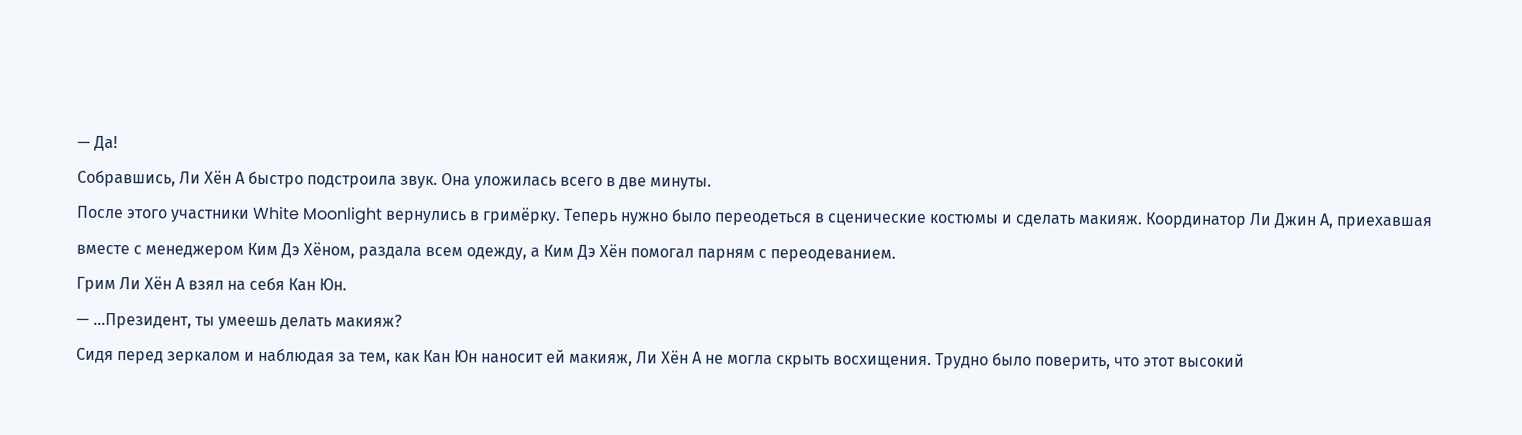— Да!
Собравшись, Ли Хён А быстро подстроила звук. Она уложилась всего в две минуты.
После этого участники White Moonlight вернулись в гримёрку. Теперь нужно было переодеться в сценические костюмы и сделать макияж. Координатор Ли Джин А, приехавшая вместе с менеджером Ким Дэ Хёном, раздала всем одежду, а Ким Дэ Хён помогал парням с переодеванием.
Грим Ли Хён А взял на себя Кан Юн.
— …Президент, ты умеешь делать макияж?
Сидя перед зеркалом и наблюдая за тем, как Кан Юн наносит ей макияж, Ли Хён А не могла скрыть восхищения. Трудно было поверить, что этот высокий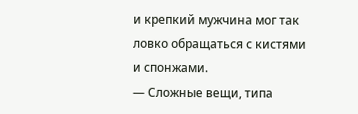и крепкий мужчина мог так ловко обращаться с кистями и спонжами.
— Сложные вещи, типа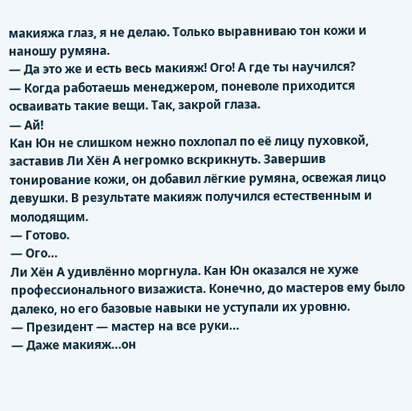макияжа глаз, я не делаю. Только выравниваю тон кожи и наношу румяна.
— Да это же и есть весь макияж! Ого! А где ты научился?
— Когда работаешь менеджером, поневоле приходится осваивать такие вещи. Так, закрой глаза.
— Ай!
Кан Юн не слишком нежно похлопал по её лицу пуховкой, заставив Ли Хён А негромко вскрикнуть. Завершив тонирование кожи, он добавил лёгкие румяна, освежая лицо девушки. В результате макияж получился естественным и молодящим.
— Готово.
— Ого…
Ли Хён А удивлённо моргнула. Кан Юн оказался не хуже профессионального визажиста. Конечно, до мастеров ему было далеко, но его базовые навыки не уступали их уровню.
— Президент — мастер на все руки…
— Даже макияж…он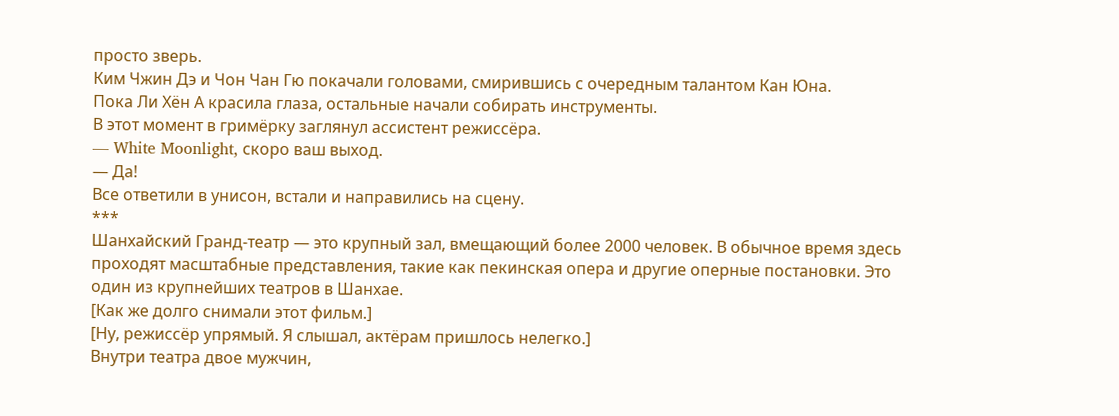просто зверь.
Ким Чжин Дэ и Чон Чан Гю покачали головами, смирившись с очередным талантом Кан Юна.
Пока Ли Хён А красила глаза, остальные начали собирать инструменты.
В этот момент в гримёрку заглянул ассистент режиссёра.
— White Moonlight, скоро ваш выход.
— Да!
Все ответили в унисон, встали и направились на сцену.
***
Шанхайский Гранд-театр — это крупный зал, вмещающий более 2000 человек. В обычное время здесь проходят масштабные представления, такие как пекинская опера и другие оперные постановки. Это один из крупнейших театров в Шанхае.
[Как же долго снимали этот фильм.]
[Ну, режиссёр упрямый. Я слышал, актёрам пришлось нелегко.]
Внутри театра двое мужчин,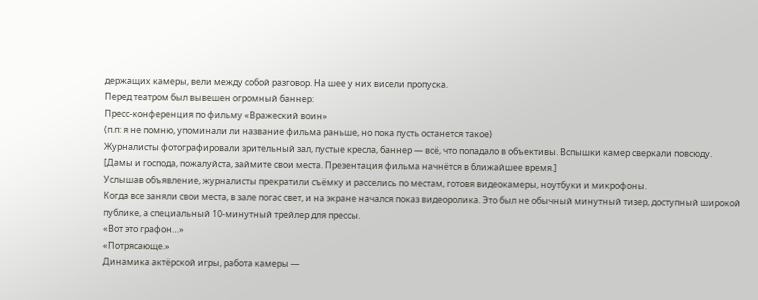держащих камеры, вели между собой разговор. На шее у них висели пропуска.
Перед театром был вывешен огромный баннер:
Пресс-конференция по фильму «Вражеский воин»
(п.п: я не помню, упоминали ли название фильма раньше, но пока пусть останется такое)
Журналисты фотографировали зрительный зал, пустые кресла, баннер — всё, что попадало в объективы. Вспышки камер сверкали повсюду.
[Дамы и господа, пожалуйста, займите свои места. Презентация фильма начнётся в ближайшее время.]
Услышав объявление, журналисты прекратили съёмку и расселись по местам, готовя видеокамеры, ноутбуки и микрофоны.
Когда все заняли свои места, в зале погас свет, и на экране начался показ видеоролика. Это был не обычный минутный тизер, доступный широкой публике, а специальный 10-минутный трейлер для прессы.
«Вот это графон…»
«Потрясающе.»
Динамика актёрской игры, работа камеры —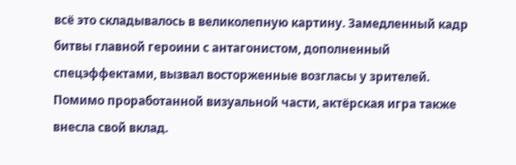всё это складывалось в великолепную картину. Замедленный кадр битвы главной героини с антагонистом, дополненный спецэффектами, вызвал восторженные возгласы у зрителей.
Помимо проработанной визуальной части, актёрская игра также внесла свой вклад.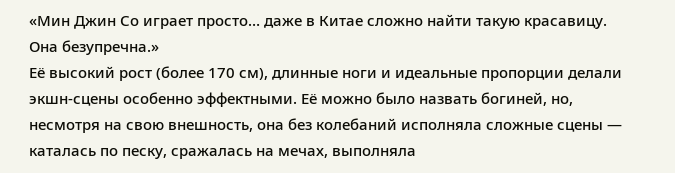«Мин Джин Со играет просто… даже в Китае сложно найти такую красавицу. Она безупречна.»
Её высокий рост (более 170 см), длинные ноги и идеальные пропорции делали экшн-сцены особенно эффектными. Её можно было назвать богиней, но, несмотря на свою внешность, она без колебаний исполняла сложные сцены — каталась по песку, сражалась на мечах, выполняла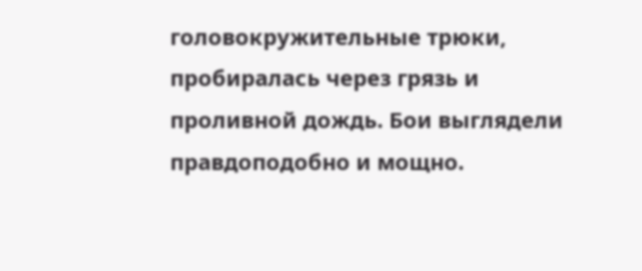головокружительные трюки, пробиралась через грязь и проливной дождь. Бои выглядели правдоподобно и мощно.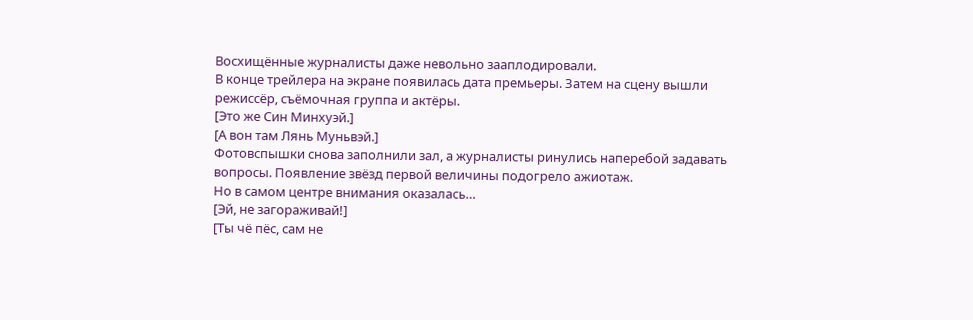Восхищённые журналисты даже невольно зааплодировали.
В конце трейлера на экране появилась дата премьеры. Затем на сцену вышли режиссёр, съёмочная группа и актёры.
[Это же Син Минхуэй.]
[А вон там Лянь Муньвэй.]
Фотовспышки снова заполнили зал, а журналисты ринулись наперебой задавать вопросы. Появление звёзд первой величины подогрело ажиотаж.
Но в самом центре внимания оказалась…
[Эй, не загораживай!]
[Ты чё пёс, сам не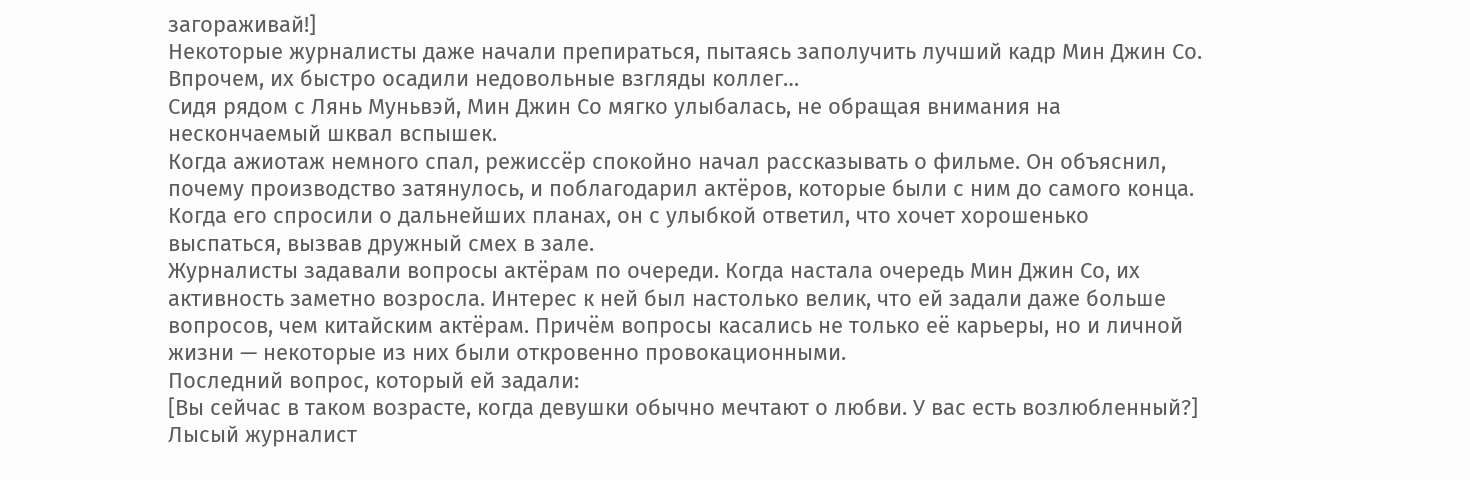загораживай!]
Некоторые журналисты даже начали препираться, пытаясь заполучить лучший кадр Мин Джин Со. Впрочем, их быстро осадили недовольные взгляды коллег…
Сидя рядом с Лянь Муньвэй, Мин Джин Со мягко улыбалась, не обращая внимания на нескончаемый шквал вспышек.
Когда ажиотаж немного спал, режиссёр спокойно начал рассказывать о фильме. Он объяснил, почему производство затянулось, и поблагодарил актёров, которые были с ним до самого конца. Когда его спросили о дальнейших планах, он с улыбкой ответил, что хочет хорошенько выспаться, вызвав дружный смех в зале.
Журналисты задавали вопросы актёрам по очереди. Когда настала очередь Мин Джин Со, их активность заметно возросла. Интерес к ней был настолько велик, что ей задали даже больше вопросов, чем китайским актёрам. Причём вопросы касались не только её карьеры, но и личной жизни — некоторые из них были откровенно провокационными.
Последний вопрос, который ей задали:
[Вы сейчас в таком возрасте, когда девушки обычно мечтают о любви. У вас есть возлюбленный?]
Лысый журналист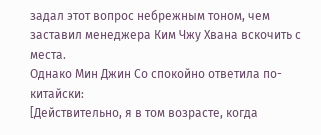задал этот вопрос небрежным тоном, чем заставил менеджера Ким Чжу Хвана вскочить с места.
Однако Мин Джин Со спокойно ответила по-китайски:
[Действительно, я в том возрасте, когда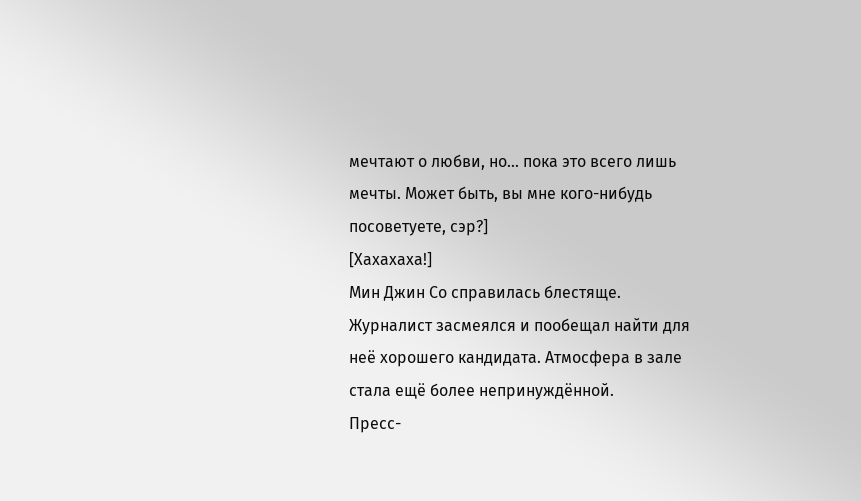мечтают о любви, но... пока это всего лишь мечты. Может быть, вы мне кого-нибудь посоветуете, сэр?]
[Хахахаха!]
Мин Джин Со справилась блестяще. Журналист засмеялся и пообещал найти для неё хорошего кандидата. Атмосфера в зале стала ещё более непринуждённой.
Пресс-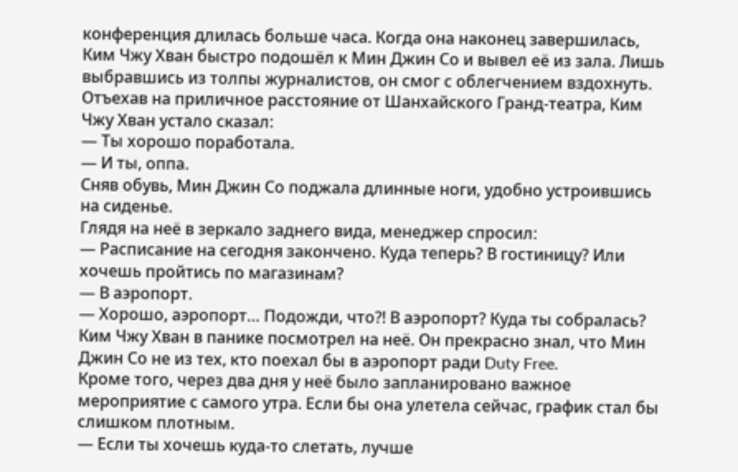конференция длилась больше часа. Когда она наконец завершилась, Ким Чжу Хван быстро подошёл к Мин Джин Со и вывел её из зала. Лишь выбравшись из толпы журналистов, он смог с облегчением вздохнуть.
Отъехав на приличное расстояние от Шанхайского Гранд-театра, Ким Чжу Хван устало сказал:
— Ты хорошо поработала.
— И ты, оппа.
Сняв обувь, Мин Джин Со поджала длинные ноги, удобно устроившись на сиденье.
Глядя на неё в зеркало заднего вида, менеджер спросил:
— Расписание на сегодня закончено. Куда теперь? В гостиницу? Или хочешь пройтись по магазинам?
— В аэропорт.
— Хорошо, аэропорт… Подожди, что?! В аэропорт? Куда ты собралась?
Ким Чжу Хван в панике посмотрел на неё. Он прекрасно знал, что Мин Джин Со не из тех, кто поехал бы в аэропорт ради Duty Free.
Кроме того, через два дня у неё было запланировано важное мероприятие с самого утра. Если бы она улетела сейчас, график стал бы слишком плотным.
— Если ты хочешь куда-то слетать, лучше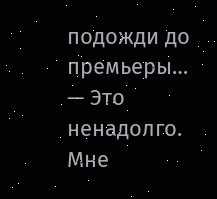подожди до премьеры…
— Это ненадолго. Мне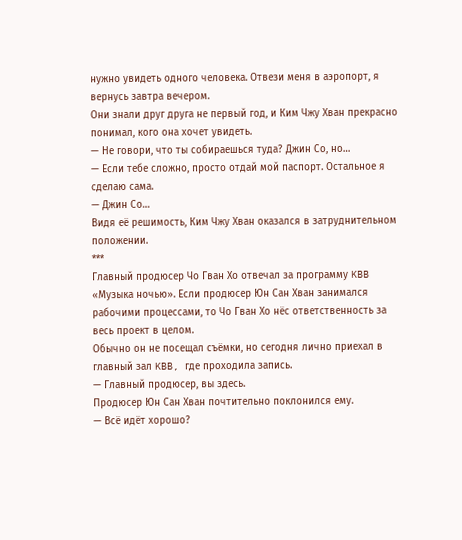нужно увидеть одного человека. Отвези меня в аэропорт, я вернусь завтра вечером.
Они знали друг друга не первый год, и Ким Чжу Хван прекрасно понимал, кого она хочет увидеть.
— Не говори, что ты собираешься туда? Джин Со, но…
— Если тебе сложно, просто отдай мой паспорт. Остальное я сделаю сама.
— Джин Со…
Видя её решимость, Ким Чжу Хван оказался в затруднительном положении.
***
Главный продюсер Чо Гван Хо отвечал за программу KBB «Музыка ночью». Если продюсер Юн Сан Хван занимался рабочими процессами, то Чо Гван Хо нёс ответственность за весь проект в целом.
Обычно он не посещал съёмки, но сегодня лично приехал в главный зал KBB, где проходила запись.
— Главный продюсер, вы здесь.
Продюсер Юн Сан Хван почтительно поклонился ему.
— Всё идёт хорошо?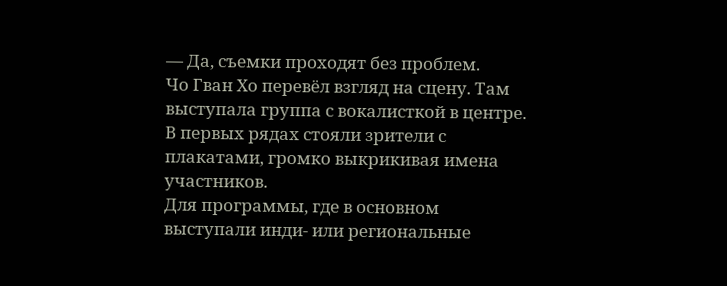— Да, съемки проходят без проблем.
Чо Гван Хо перевёл взгляд на сцену. Там выступала группа с вокалисткой в центре. В первых рядах стояли зрители с плакатами, громко выкрикивая имена участников.
Для программы, где в основном выступали инди- или региональные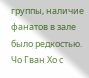группы, наличие фанатов в зале было редкостью. Чо Гван Хо с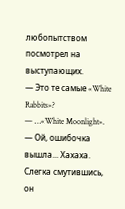любопытством посмотрел на выступающих.
— Это те самые «White Rabbits»?
— …«White Moonlight».
— Ой, ошибочка вышла... Хахаха.
Слегка смутившись, он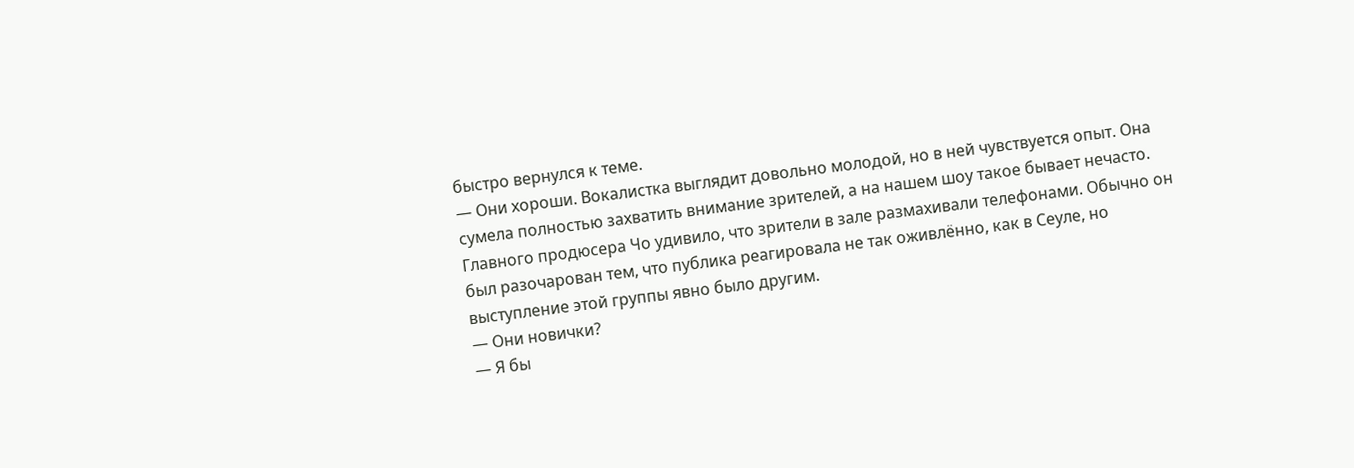быстро вернулся к теме.
— Они хороши. Вокалистка выглядит довольно молодой, но в ней чувствуется опыт. Она сумела полностью захватить внимание зрителей, а на нашем шоу такое бывает нечасто.
Главного продюсера Чо удивило, что зрители в зале размахивали телефонами. Обычно он был разочарован тем, что публика реагировала не так оживлённо, как в Сеуле, но выступление этой группы явно было другим.
— Они новички?
— Я бы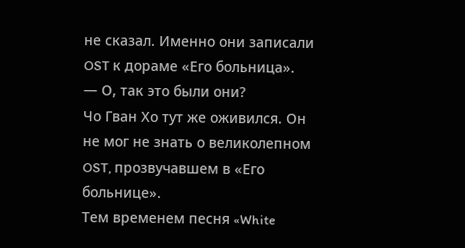не сказал. Именно они записали OST к дораме «Его больница».
— О, так это были они?
Чо Гван Хо тут же оживился. Он не мог не знать о великолепном OST, прозвучавшем в «Его больнице».
Тем временем песня «White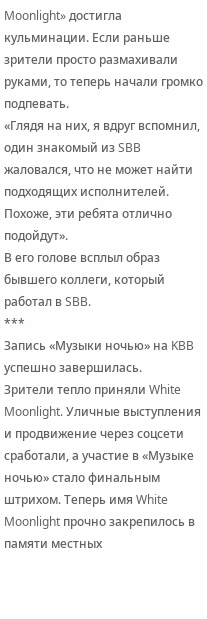Moonlight» достигла кульминации. Если раньше зрители просто размахивали руками, то теперь начали громко подпевать.
«Глядя на них, я вдруг вспомнил, один знакомый из SBB жаловался, что не может найти подходящих исполнителей. Похоже, эти ребята отлично подойдут».
В его голове всплыл образ бывшего коллеги, который работал в SBB.
***
Запись «Музыки ночью» на KBB успешно завершилась.
Зрители тепло приняли White Moonlight. Уличные выступления и продвижение через соцсети сработали, а участие в «Музыке ночью» стало финальным штрихом. Теперь имя White Moonlight прочно закрепилось в памяти местных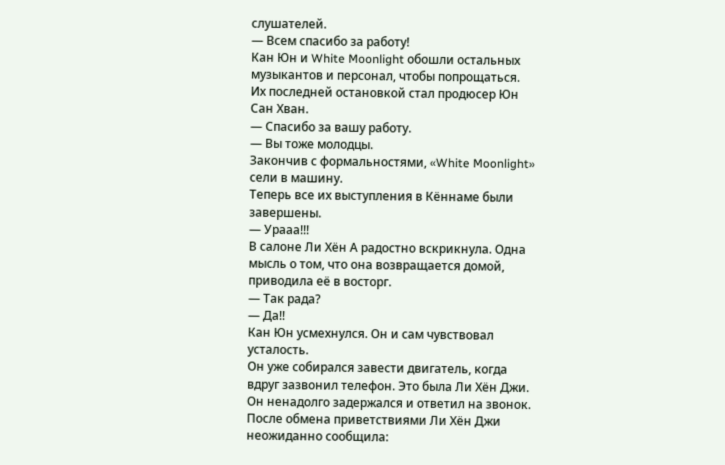слушателей.
— Всем спасибо за работу!
Кан Юн и White Moonlight обошли остальных музыкантов и персонал, чтобы попрощаться.
Их последней остановкой стал продюсер Юн Сан Хван.
— Спасибо за вашу работу.
— Вы тоже молодцы.
Закончив с формальностями, «White Moonlight» сели в машину.
Теперь все их выступления в Кённаме были завершены.
— Урааа!!!
В салоне Ли Хён А радостно вскрикнула. Одна мысль о том, что она возвращается домой, приводила её в восторг.
— Так рада?
— Да!!
Кан Юн усмехнулся. Он и сам чувствовал усталость.
Он уже собирался завести двигатель, когда вдруг зазвонил телефон. Это была Ли Хён Джи. Он ненадолго задержался и ответил на звонок.
После обмена приветствиями Ли Хён Джи неожиданно сообщила: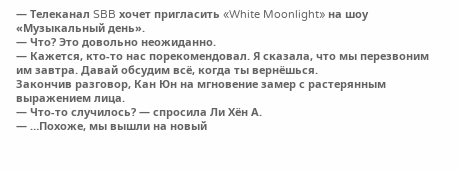— Телеканал SBB хочет пригласить «White Moonlight» на шоу «Музыкальный день».
— Что? Это довольно неожиданно.
— Кажется, кто-то нас порекомендовал. Я сказала, что мы перезвоним им завтра. Давай обсудим всё, когда ты вернёшься.
Закончив разговор, Кан Юн на мгновение замер с растерянным выражением лица.
— Что-то случилось? — спросила Ли Хён А.
— …Похоже, мы вышли на новый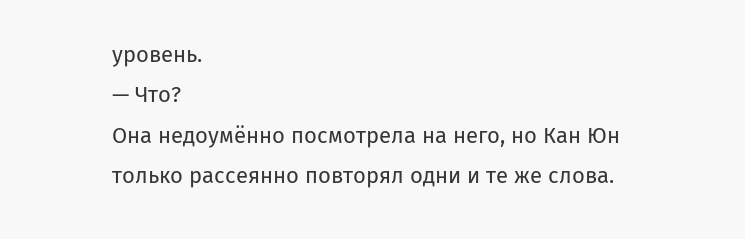уровень.
— Что?
Она недоумённо посмотрела на него, но Кан Юн только рассеянно повторял одни и те же слова.